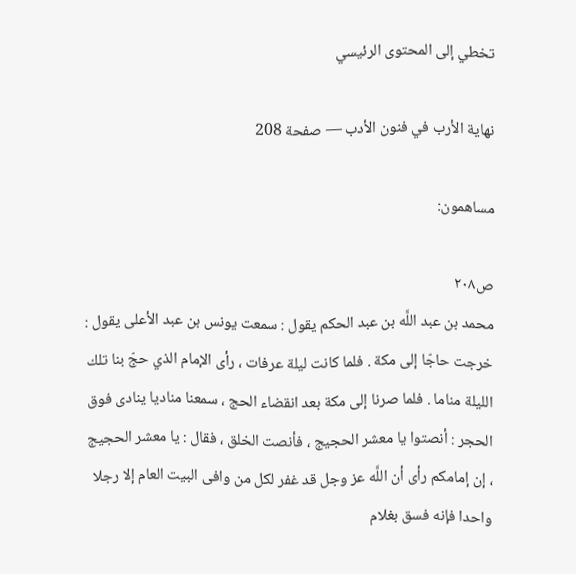تخطي إلى المحتوى الرئيسي

نهاية الأرب في فنون الأدب — صفحة 208

مساهمون:

ص٢٠٨
محمد بن عبد اللَّه بن عبد الحكم يقول : سمعت يونس بن عبد الأعلى يقول : خرجت حاجّا إلى مكة . فلما كانت ليلة عرفات ، رأى الإمام الذي حجّ بنا تلك الليلة مناما . فلما صرنا إلى مكة بعد انقضاء الحج ، سمعنا مناديا ينادى فوق الحجر : أنصتوا يا معشر الحجيج ، فأنصت الخلق ، فقال : يا معشر الحجيج ، إن إمامكم رأى أن اللَّه عز وجل قد غفر لكل من وافى البيت العام إلا رجلا واحدا فإنه فسق بغلام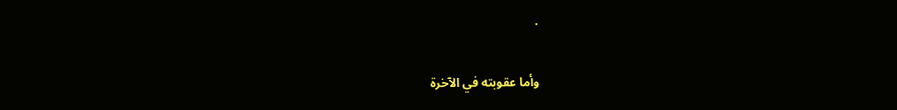.

وأما عقوبته في الآخرة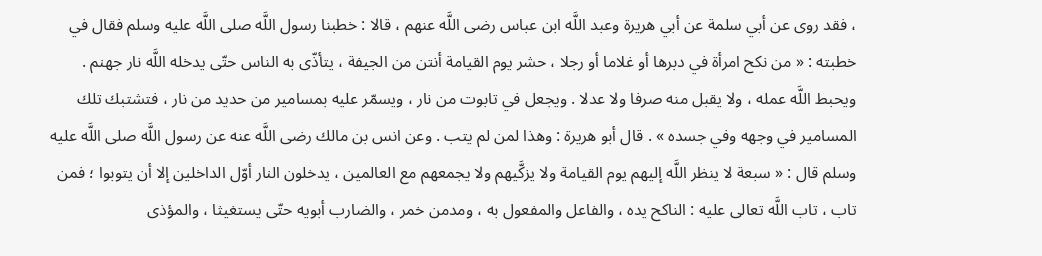، فقد روى عن أبي سلمة عن أبي هريرة وعبد اللَّه ابن عباس رضى اللَّه عنهم ، قالا : خطبنا رسول اللَّه صلى اللَّه عليه وسلم فقال في خطبته : « من نكح امرأة في دبرها أو غلاما أو رجلا ، حشر يوم القيامة أنتن من الجيفة ، يتأذّى به الناس حتّى يدخله اللَّه نار جهنم . ويحبط اللَّه عمله ، ولا يقبل منه صرفا ولا عدلا . ويجعل في تابوت من نار ، ويسمّر عليه بمسامير من حديد من نار ، فتشتبك تلك المسامير في وجهه وفي جسده » . قال أبو هريرة : وهذا لمن لم يتب . وعن انس بن مالك رضى اللَّه عنه عن رسول اللَّه صلى اللَّه عليه وسلم قال : « سبعة لا ينظر اللَّه إليهم يوم القيامة ولا يزكَّيهم ولا يجمعهم مع العالمين ، يدخلون النار أوّل الداخلين إلا أن يتوبوا ؛ فمن تاب ، تاب اللَّه تعالى عليه : الناكح يده ، والفاعل والمفعول به ، ومدمن خمر ، والضارب أبويه حتّى يستغيثا ، والمؤذى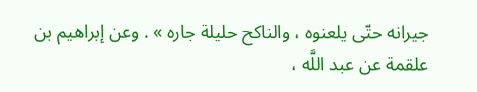جيرانه حتّى يلعنوه ، والناكح حليلة جاره » . وعن إبراهيم بن علقمة عن عبد اللَّه ،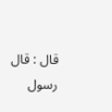قال : قال رسول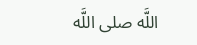اللَّه صلى اللَّه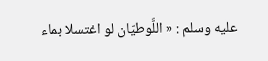عليه وسلم : « اللَّوطيّان لو اغتسلا بماء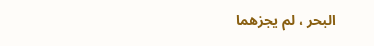البحر ، لم يجزهما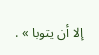إلا أن يتوبا » .